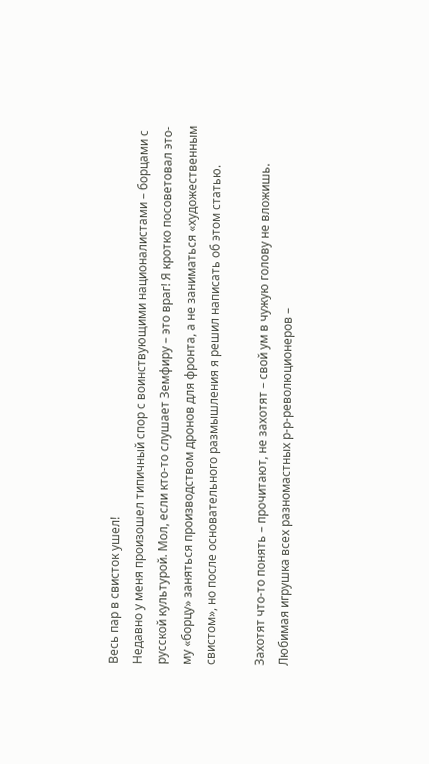Весь пар в свисток ушел!
Недавно у меня произошел типичный спор с воинствующими националистами – борцами с русской культурой. Мол, если кто-то слушает Земфиру – это враг! Я кротко посоветовал это-му «борцу» заняться производством дронов для фронта, а не заниматься «художественным свистом», но после основательного размышления я решил написать об этом cтатью.

Захотят что-то понять – прочитают, не захотят – свой ум в чужую голову не вложишь.
Любимая игрушка всех разномастных р-р-революционеров –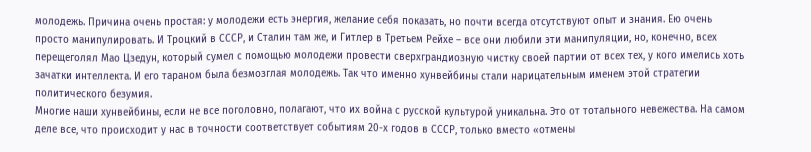молодежь. Причина очень простая: у молодежи есть энергия, желание себя показать, но почти всегда отсутствуют опыт и знания. Ею очень просто манипулировать. И Троцкий в СССР, и Сталин там же, и Гитлер в Третьем Рейхе – все они любили эти манипуляции, но, конечно, всех перещеголял Мао Цзедун, который сумел с помощью молодежи провести сверхграндиозную чистку своей партии от всех тех, у кого имелись хоть зачатки интеллекта. И его тараном была безмозглая молодежь. Так что именно хунвейбины стали нарицательным именем этой стратегии политического безумия.
Многие наши хунвейбины, если не все поголовно, полагают, что их война с русской культурой уникальна. Это от тотального невежества. На самом деле все, что происходит у нас в точности соответствует событиям 20-х годов в СССР, только вместо «отмены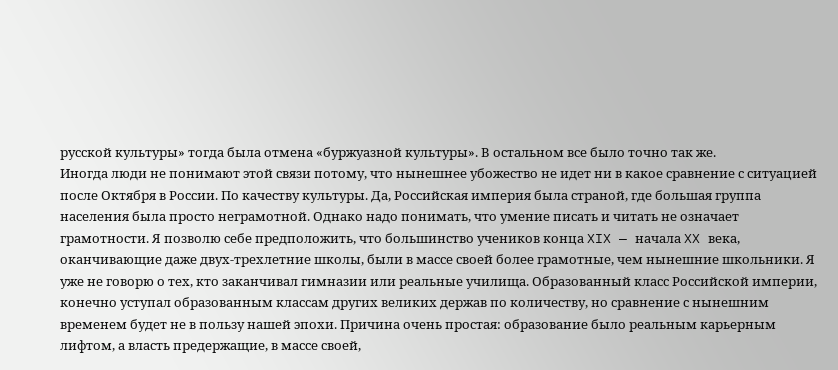русской культуры» тогда была отмена «буржуазной культуры». В остальном все было точно так же.
Иногда люди не понимают этой связи потому, что нынешнее убожество не идет ни в какое сравнение с ситуацией после Октября в России. По качеству культуры. Да, Российская империя была страной, где большая группа населения была просто неграмотной. Однако надо понимать, что умение писать и читать не означает грамотности. Я позволю себе предположить, что большинство учеников конца XIX — начала XX века, оканчивающие даже двух-трехлетние школы, были в массе своей более грамотные, чем нынешние школьники. Я уже не говорю о тех, кто заканчивал гимназии или реальные училища. Образованный класс Российской империи, конечно уступал образованным классам других великих держав по количеству, но сравнение с нынешним временем будет не в пользу нашей эпохи. Причина очень простая: образование было реальным карьерным лифтом, а власть предержащие, в массе своей,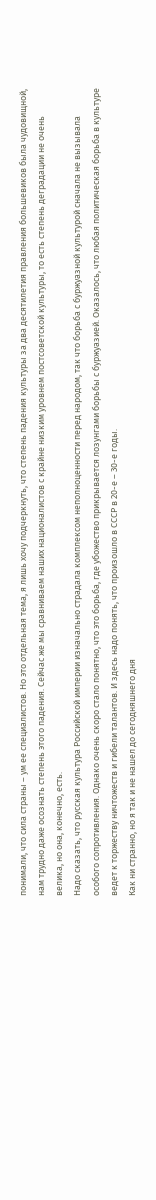понимали, что сила страны – ум ее специалистов. Но это отдельная тема, я лишь хочу подчеркнуть, что степень падения культуры за два десятилетия правления большевиков была чудовищной, нам трудно даже осознать степень этого падения. Сейчас же мы сравниваем наших националистов с крайне низким уровнем постсоветской культуры, то есть степень деградации не очень велика, но она, конечно, есть.
Надо сказать, что русская культура Российской империи изначально страдала комплексом неполноценности перед народом, так что борьба с буржуазной культурой сначала не вызывала особого сопротивления. Однако очень скоро стало понятно, что это борьба, где убожество прикрывается лозунгами борьбы с буржуазией. Оказалось, что любая политическая борьба в культуре ведет к торжеству ничтожеств и гибели талантов. И здесь надо понять, что произошло в СССР в 20-е – 30-е годы.
Как ни странно, но я так и не нашел до сегодняшнего дня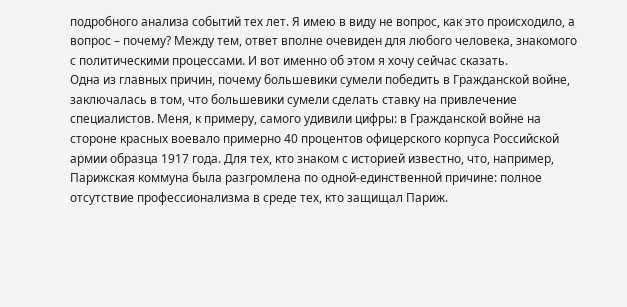подробного анализа событий тех лет. Я имею в виду не вопрос, как это происходило, а вопрос – почему? Между тем, ответ вполне очевиден для любого человека, знакомого с политическими процессами. И вот именно об этом я хочу сейчас сказать.
Одна из главных причин, почему большевики сумели победить в Гражданской войне, заключалась в том, что большевики сумели сделать ставку на привлечение специалистов. Меня, к примеру, самого удивили цифры: в Гражданской войне на стороне красных воевало примерно 40 процентов офицерского корпуса Российской армии образца 1917 года. Для тех, кто знаком с историей известно, что, например, Парижская коммуна была разгромлена по одной-единственной причине: полное отсутствие профессионализма в среде тех, кто защищал Париж.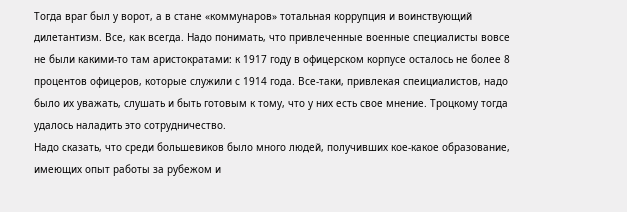Тогда враг был у ворот, а в стане «коммунаров» тотальная коррупция и воинствующий дилетантизм. Все, как всегда. Надо понимать, что привлеченные военные специалисты вовсе не были какими-то там аристократами: к 1917 году в офицерском корпусе осталось не более 8 процентов офицеров, которые служили с 1914 года. Все-таки, привлекая спеициалистов, надо было их уважать, слушать и быть готовым к тому, что у них есть свое мнение. Троцкому тогда удалось наладить это сотрудничество.
Надо сказать, что среди большевиков было много людей, получивших кое-какое образование, имеющих опыт работы за рубежом и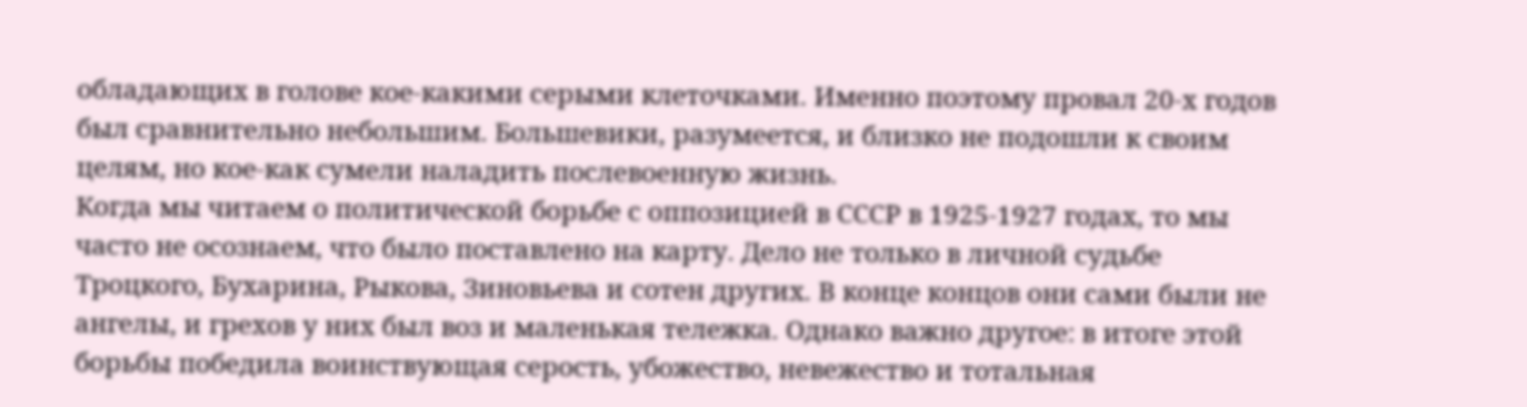обладающих в голове кое-какими серыми клеточками. Именно поэтому провал 20-х годов был сравнительно небольшим. Большевики, разумеется, и близко не подошли к своим целям, но кое-как сумели наладить послевоенную жизнь.
Когда мы читаем о политической борьбе с оппозицией в СССР в 1925-1927 годах, то мы часто не осознаем, что было поставлено на карту. Дело не только в личной судьбе Троцкого, Бухарина, Рыкова, Зиновьева и сотен других. В конце концов они сами были не ангелы, и грехов у них был воз и маленькая тележка. Однако важно другое: в итоге этой борьбы победила воинствующая серость, убожество, невежество и тотальная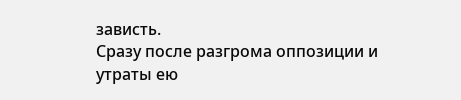зависть.
Сразу после разгрома оппозиции и утраты ею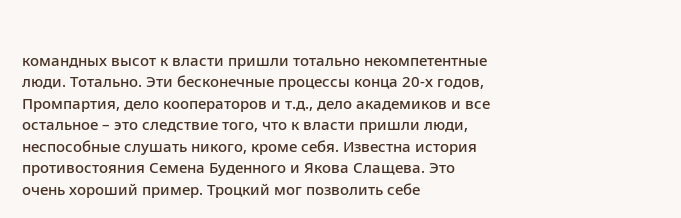командных высот к власти пришли тотально некомпетентные люди. Тотально. Эти бесконечные процессы конца 20-х годов, Промпартия, дело кооператоров и т.д., дело академиков и все остальное – это следствие того, что к власти пришли люди, неспособные слушать никого, кроме себя. Известна история противостояния Семена Буденного и Якова Слащева. Это очень хороший пример. Троцкий мог позволить себе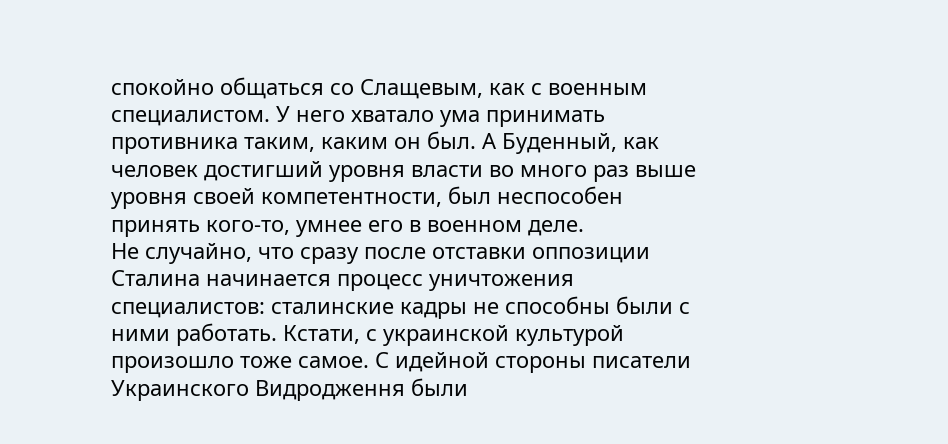спокойно общаться со Слащевым, как с военным специалистом. У него хватало ума принимать противника таким, каким он был. А Буденный, как человек достигший уровня власти во много раз выше уровня своей компетентности, был неспособен принять кого-то, умнее его в военном деле.
Не случайно, что сразу после отставки оппозиции Сталина начинается процесс уничтожения специалистов: сталинские кадры не способны были с ними работать. Кстати, с украинской культурой произошло тоже самое. С идейной стороны писатели Украинского Видродження были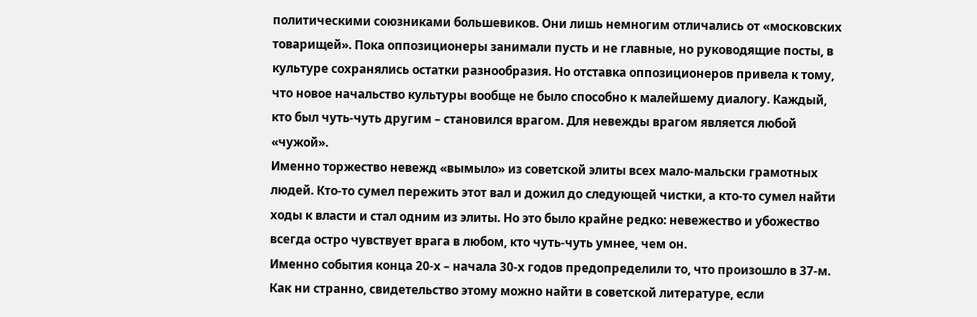политическими союзниками большевиков. Они лишь немногим отличались от «московских товарищей». Пока оппозиционеры занимали пусть и не главные, но руководящие посты, в культуре сохранялись остатки разнообразия. Но отставка оппозиционеров привела к тому, что новое начальство культуры вообще не было способно к малейшему диалогу. Каждый, кто был чуть-чуть другим – становился врагом. Для невежды врагом является любой «чужой».
Именно торжество невежд «вымыло» из советской элиты всех мало-мальски грамотных людей. Кто-то сумел пережить этот вал и дожил до следующей чистки, а кто-то сумел найти ходы к власти и стал одним из элиты. Но это было крайне редко: невежество и убожество всегда остро чувствует врага в любом, кто чуть-чуть умнее, чем он.
Именно события конца 20-х – начала 30-х годов предопределили то, что произошло в 37-м. Как ни странно, свидетельство этому можно найти в советской литературе, если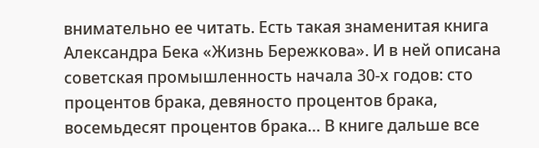внимательно ее читать. Есть такая знаменитая книга Александра Бека «Жизнь Бережкова». И в ней описана советская промышленность начала 30-х годов: сто процентов брака, девяносто процентов брака, восемьдесят процентов брака… В книге дальше все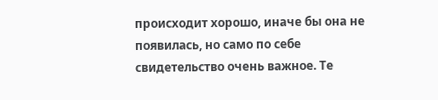происходит хорошо, иначе бы она не появилась, но само по себе свидетельство очень важное. Те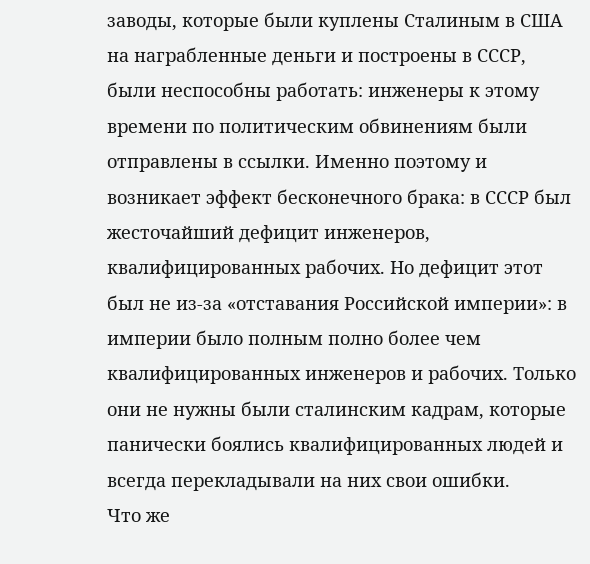заводы, которые были куплены Сталиным в США на награбленные деньги и построены в СССР, были неспособны работать: инженеры к этому времени по политическим обвинениям были отправлены в ссылки. Именно поэтому и возникает эффект бесконечного брака: в СССР был жесточайший дефицит инженеров, квалифицированных рабочих. Но дефицит этот был не из-за «отставания Российской империи»: в империи было полным полно более чем квалифицированных инженеров и рабочих. Только они не нужны были сталинским кадрам, которые панически боялись квалифицированных людей и всегда перекладывали на них свои ошибки.
Что же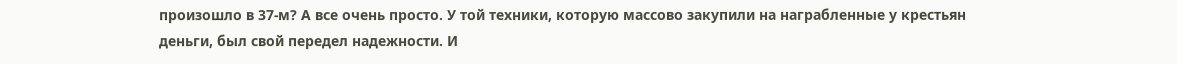произошло в 37-м? А все очень просто. У той техники, которую массово закупили на награбленные у крестьян деньги, был свой передел надежности. И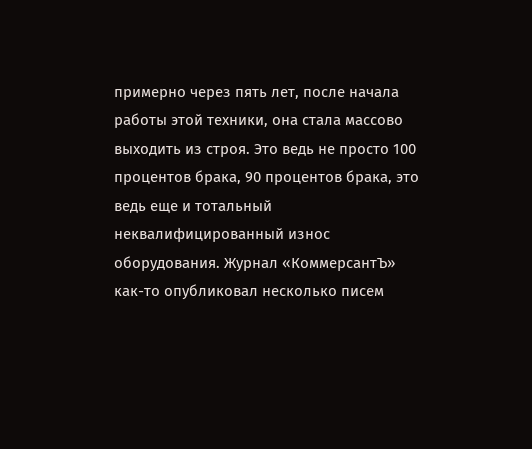примерно через пять лет, после начала работы этой техники, она стала массово выходить из строя. Это ведь не просто 100 процентов брака, 90 процентов брака, это ведь еще и тотальный неквалифицированный износ оборудования. Журнал «КоммерсантЪ» как-то опубликовал несколько писем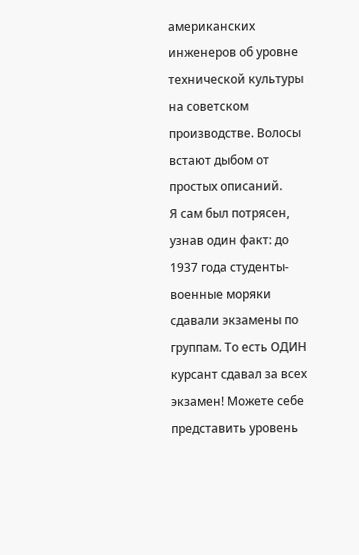американских инженеров об уровне технической культуры на советском производстве. Волосы встают дыбом от простых описаний.
Я сам был потрясен, узнав один факт: до 1937 года студенты-военные моряки сдавали экзамены по группам. То есть ОДИН курсант сдавал за всех экзамен! Можете себе представить уровень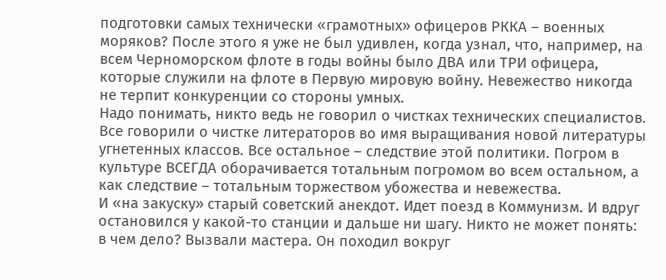подготовки самых технически «грамотных» офицеров РККА – военных моряков? После этого я уже не был удивлен, когда узнал, что, например, на всем Черноморском флоте в годы войны было ДВА или ТРИ офицера, которые служили на флоте в Первую мировую войну. Невежество никогда не терпит конкуренции со стороны умных.
Надо понимать, никто ведь не говорил о чистках технических специалистов. Все говорили о чистке литераторов во имя выращивания новой литературы угнетенных классов. Все остальное – следствие этой политики. Погром в культуре ВСЕГДА оборачивается тотальным погромом во всем остальном, а как следствие – тотальным торжеством убожества и невежества.
И «на закуску» старый советский анекдот. Идет поезд в Коммунизм. И вдруг остановился у какой-то станции и дальше ни шагу. Никто не может понять: в чем дело? Вызвали мастера. Он походил вокруг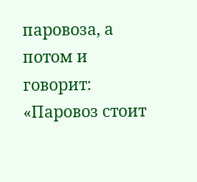паровоза, а потом и говорит: «Паровоз стоит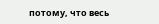потому, что весь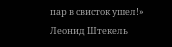пар в свисток ушел!»
Леонид Штекель